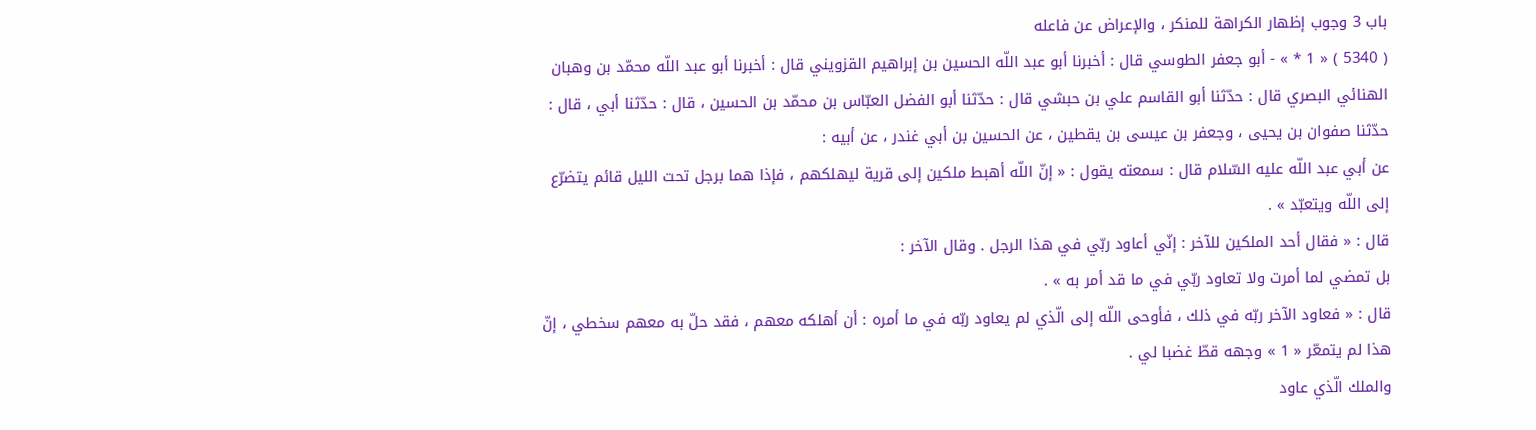باب 3 وجوب إظهار الكراهة للمنكر ، والإعراض عن فاعله
( 5340 ) « 1 * » - أبو جعفر الطوسي قال : أخبرنا أبو عبد اللّه الحسين بن إبراهيم القزويني قال : أخبرنا أبو عبد اللّه محمّد بن وهبان الهنائي البصري قال : حدّثنا أبو القاسم علي بن حبشي قال : حدّثنا أبو الفضل العبّاس بن محمّد بن الحسين ، قال : حدّثنا أبي ، قال : حدّثنا صفوان بن يحيى ، وجعفر بن عيسى بن يقطين ، عن الحسين بن أبي غندر ، عن أبيه :
عن أبي عبد اللّه عليه السّلام قال : سمعته يقول : « إنّ اللّه أهبط ملكين إلى قرية ليهلكهم ، فإذا هما برجل تحت الليل قائم يتضرّع إلى اللّه ويتعبّد » .
قال : « فقال أحد الملكين للآخر : إنّي أعاود ربّي في هذا الرجل . وقال الآخر :
بل تمضي لما أمرت ولا تعاود ربّي في ما قد أمر به » .
قال : « فعاود الآخر ربّه في ذلك ، فأوحى اللّه إلى الّذي لم يعاود ربّه في ما أمره : أن أهلكه معهم ، فقد حلّ به معهم سخطي ، إنّ هذا لم يتمعّر « 1 » وجهه قطّ غضبا لي .
والملك الّذي عاود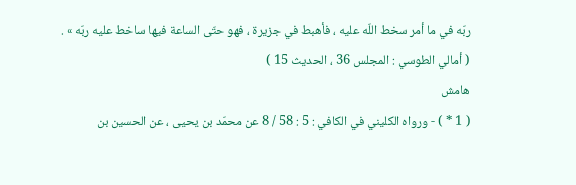ربّه في ما أمر سخط اللّه عليه ، فأهبط في جزيرة ، فهو حتّى الساعة فيها ساخط عليه ربّه » .
( أمالي الطوسي : المجلس 36 ، الحديث 15 )
هامش
( 1 * ) - ورواه الكليني في الكافي : 5 : 58 / 8 عن محمّد بن يحيى ، عن الحسين بن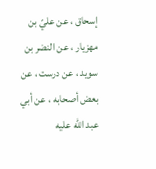إسحاق ، عن عليّ بن مهزيار ، عن النضر بن سويد ، عن درست ، عن بعض أصحابه ، عن أبي عبد اللّه عليه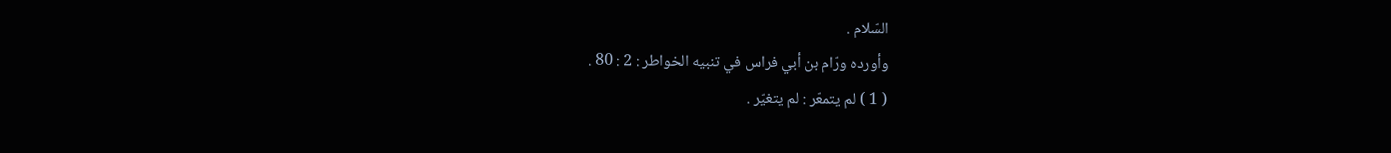السّلام .
وأورده ورّام بن أبي فراس في تنبيه الخواطر : 2 : 80 .
( 1 ) لم يتمعّر : لم يتغيّر .